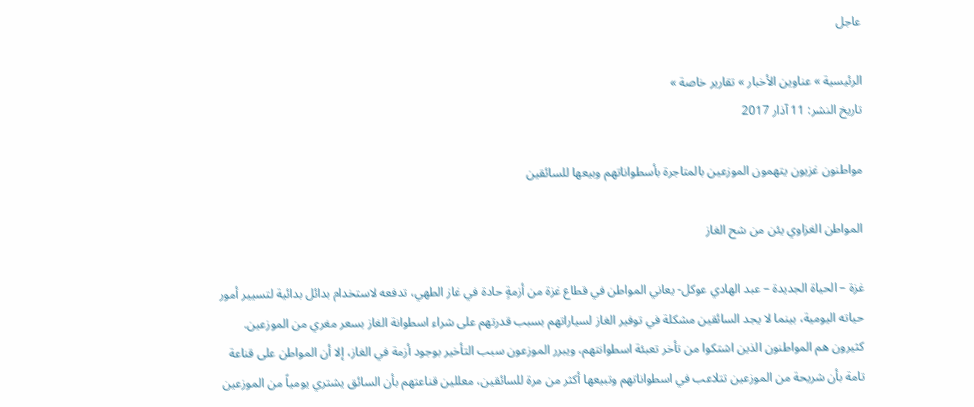عاجل

الرئيسية » عناوين الأخبار » تقارير خاصة »
تاريخ النشر: 11 آذار 2017

مواطنون غزيون يتهمون الموزعين بالمتاجرة بأسطواناتهم وبيعها للسائقين

المواطن الغزاوي يئن من شح الغاز

غزة – الحياة الجديدة – عبد الهادي عوكل- يعاني المواطن في قطاع غزة من أزمةٍ حادة في غاز الطهي، تدفعه لاستخدام بدائل بدائية لتسيير أمور حياته اليومية، بينما لا يجد السائقين مشكلة في توفير الغاز لسياراتهم بسبب قدرتهم على شراء اسطوانة الغاز بسعر مغري من الموزعين.
كثيرون هم المواطنون الذين اشتكوا من تأخر تعبئة اسطوانتهم، ويبرر الموزعون سبب التأخير بوجود أزمة في الغاز، إلا أن المواطن على قناعة تامة بأن شريحة من الموزعين تتلاعب في اسطواناتهم وتبيعها أكثر من مرة للسائقين، معللين قناعتهم بأن السائق يشتري يومياً من الموزعين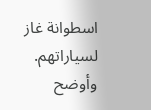اسطوانة غاز لسياراتهم.
وأوضح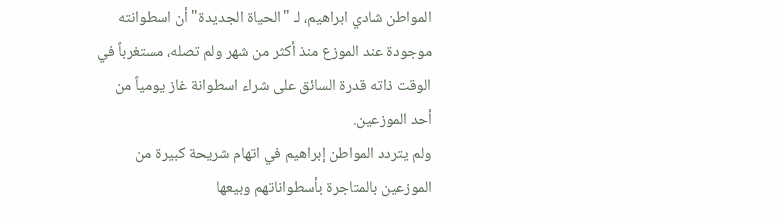المواطن شادي ابراهيم، لـ "الحياة الجديدة" أن اسطوانته موجودة عند الموزع منذ أكثر من شهر ولم تصله، مستغرباً في الوقت ذاته قدرة السائق على شراء اسطوانة غاز يومياً من أحد الموزعين.
ولم يتردد المواطن إبراهيم في اتهام شريحة كبيرة من الموزعين بالمتاجرة بأسطواناتهم وبيعها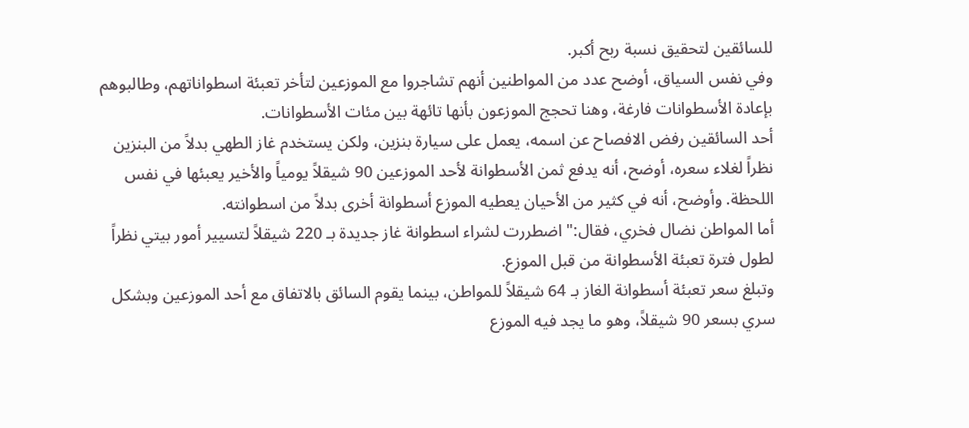للسائقين لتحقيق نسبة ربح أكبر.
وفي نفس السياق، أوضح عدد من المواطنين أنهم تشاجروا مع الموزعين لتأخر تعبئة اسطواناتهم، وطالبوهم بإعادة الأسطوانات فارغة، وهنا تحجج الموزعون بأنها تائهة بين مئات الأسطوانات.
أحد السائقين رفض الافصاح عن اسمه، يعمل على سيارة بنزين، ولكن يستخدم غاز الطهي بدلاً من البنزين نظراً لغلاء سعره، أوضح، أنه يدفع ثمن الأسطوانة لأحد الموزعين 90 شيقلاً يومياً والأخير يعبئها في نفس اللحظة. وأوضح، أنه في كثير من الأحيان يعطيه الموزع أسطوانة أخرى بدلاً من اسطوانته.
أما المواطن نضال فخري، فقال:" اضطررت لشراء اسطوانة غاز جديدة بـ 220 شيقلاً لتسيير أمور بيتي نظراً لطول فترة تعبئة الأسطوانة من قبل الموزع.
وتبلغ سعر تعبئة أسطوانة الغاز بـ 64 شيقلاً للمواطن، بينما يقوم السائق بالاتفاق مع أحد الموزعين وبشكل سري بسعر 90 شيقلاً، وهو ما يجد فيه الموزع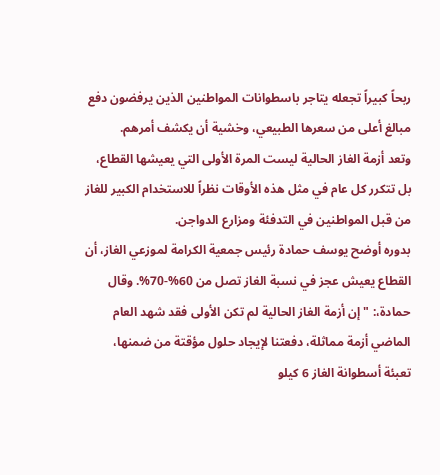ربحاً كبيراً تجعله يتاجر باسطوانات المواطنين الذين يرفضون دفع مبالغ أعلى من سعرها الطبيعي، وخشية أن يكشف أمرهم.
وتعد أزمة الغاز الحالية ليست المرة الأولى التي يعيشها القطاع، بل تتكرر كل عام في مثل هذه الأوقات نظراً للاستخدام الكبير للغاز من قبل المواطنين في التدفئة ومزارع الدواجن.
بدوره أوضح يوسف حمادة رئيس جمعية الكرامة لموزعي الغاز، أن القطاع يعيش عجز في نسبة الغاز تصل من 60%-70%. وقال حمادة،: " إن أزمة الغاز الحالية لم تكن الأولى فقد شهد العام الماضي أزمة مماثلة، دفعتنا لإيجاد حلول مؤقتة من ضمنها، تعبئة أسطوانة الغاز 6 كيلو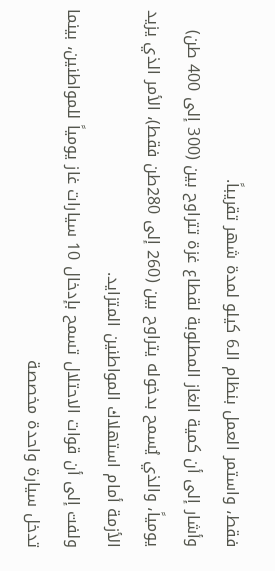فقط، واستمر العمل بنظام الـ6 كيلو لمدة شهر تقريباً.
وأشار إلى أن كمية الغاز المطلوبة لقطاع غزة تتراوح بين (300 إلى 400 طن) يومياً، والذي يُسمح بدخوله يتراوح بين (260 إلى 280طن فقط)، الأمر الذي يزيد الأزمة أمام استهلاك المواطنين المتزايد.
ولفت إلى أن قوات الاحتلال تسمح بإدخال 10 سيارات غاز يومياً للمواطنين، بينما تدخل سيارة واحدة مخصصة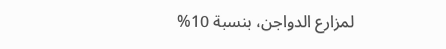لمزارع الدواجن، بنسبة 10%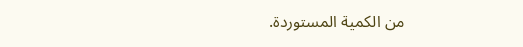من الكمية المستوردة.